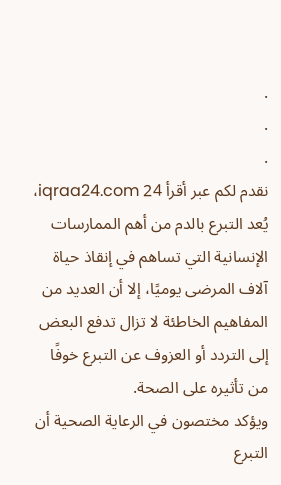.
.
.
نقدم لكم عبر أقرأ 24 iqraa24.com،
يُعد التبرع بالدم من أهم الممارسات الإنسانية التي تساهم في إنقاذ حياة آلاف المرضى يوميًا، إلا أن العديد من المفاهيم الخاطئة لا تزال تدفع البعض إلى التردد أو العزوف عن التبرع خوفًا من تأثيره على الصحة.
ويؤكد مختصون في الرعاية الصحية أن التبرع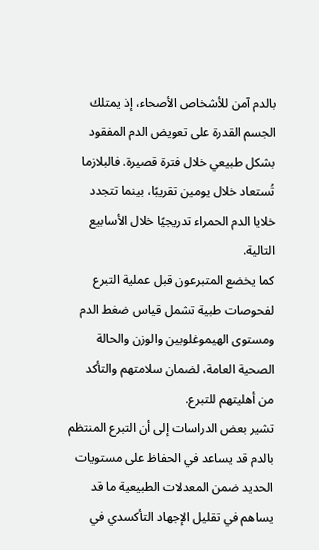بالدم آمن للأشخاص الأصحاء، إذ يمتلك الجسم القدرة على تعويض الدم المفقود بشكل طبيعي خلال فترة قصيرة. فالبلازما تُستعاد خلال يومين تقريبًا، بينما تتجدد خلايا الدم الحمراء تدريجيًا خلال الأسابيع التالية.
كما يخضع المتبرعون قبل عملية التبرع لفحوصات طبية تشمل قياس ضغط الدم ومستوى الهيموغلوبين والوزن والحالة الصحية العامة، لضمان سلامتهم والتأكد من أهليتهم للتبرع.
تشير بعض الدراسات إلى أن التبرع المنتظم بالدم قد يساعد في الحفاظ على مستويات الحديد ضمن المعدلات الطبيعية ما قد يساهم في تقليل الإجهاد التأكسدي في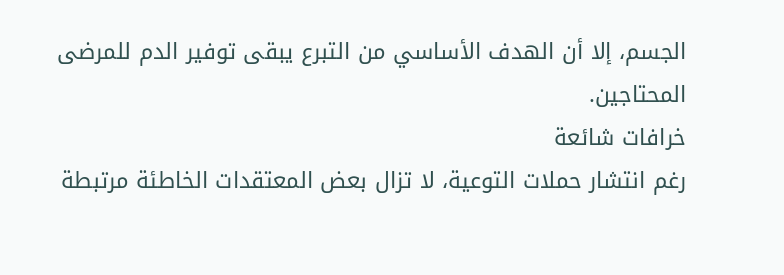الجسم، إلا أن الهدف الأساسي من التبرع يبقى توفير الدم للمرضى المحتاجين.
خرافات شائعة
رغم انتشار حملات التوعية، لا تزال بعض المعتقدات الخاطئة مرتبطة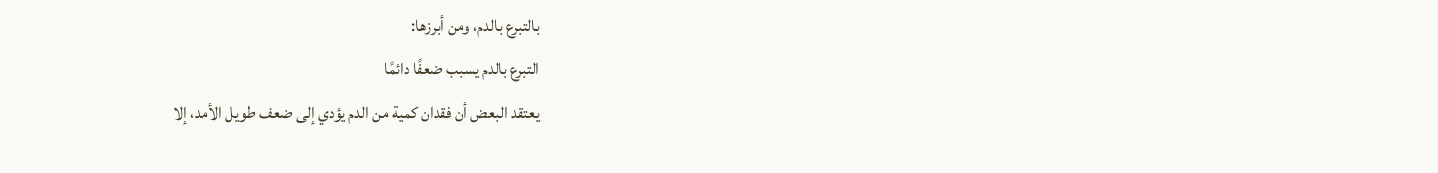بالتبرع بالدم، ومن أبرزها:
التبرع بالدم يسبب ضعفًا دائمًا
يعتقد البعض أن فقدان كمية من الدم يؤدي إلى ضعف طويل الأمد، إلا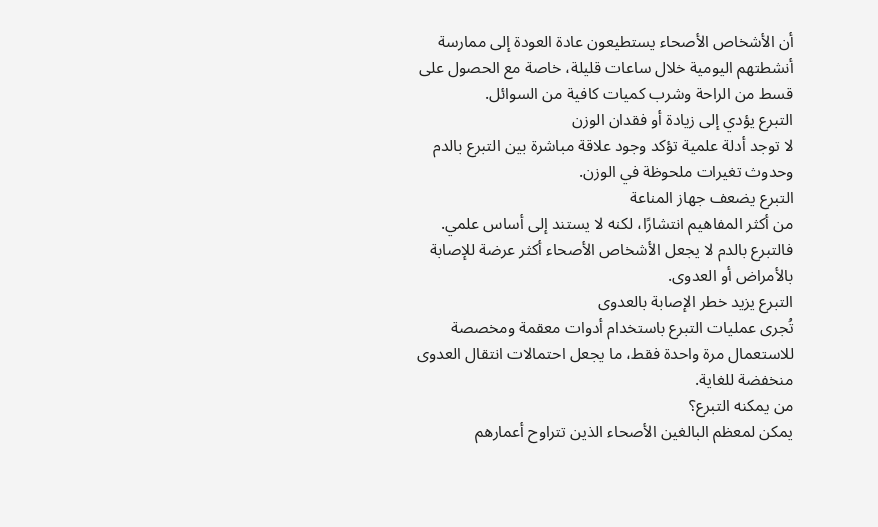أن الأشخاص الأصحاء يستطيعون عادة العودة إلى ممارسة أنشطتهم اليومية خلال ساعات قليلة، خاصة مع الحصول على قسط من الراحة وشرب كميات كافية من السوائل.
التبرع يؤدي إلى زيادة أو فقدان الوزن
لا توجد أدلة علمية تؤكد وجود علاقة مباشرة بين التبرع بالدم وحدوث تغيرات ملحوظة في الوزن.
التبرع يضعف جهاز المناعة
من أكثر المفاهيم انتشارًا، لكنه لا يستند إلى أساس علمي. فالتبرع بالدم لا يجعل الأشخاص الأصحاء أكثر عرضة للإصابة بالأمراض أو العدوى.
التبرع يزيد خطر الإصابة بالعدوى
تُجرى عمليات التبرع باستخدام أدوات معقمة ومخصصة للاستعمال مرة واحدة فقط، ما يجعل احتمالات انتقال العدوى منخفضة للغاية.
من يمكنه التبرع؟
يمكن لمعظم البالغين الأصحاء الذين تتراوح أعمارهم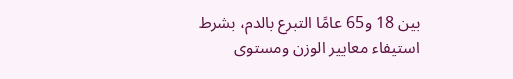بين 18 و65 عامًا التبرع بالدم، بشرط استيفاء معايير الوزن ومستوى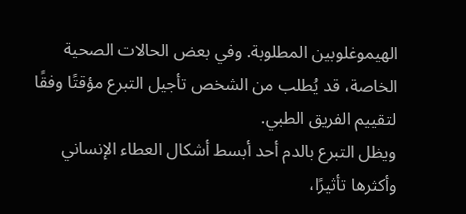الهيموغلوبين المطلوبة. وفي بعض الحالات الصحية الخاصة، قد يُطلب من الشخص تأجيل التبرع مؤقتًا وفقًا لتقييم الفريق الطبي.
ويظل التبرع بالدم أحد أبسط أشكال العطاء الإنساني وأكثرها تأثيرًا،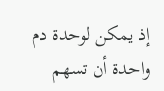إذ يمكن لوحدة دم واحدة أن تسهم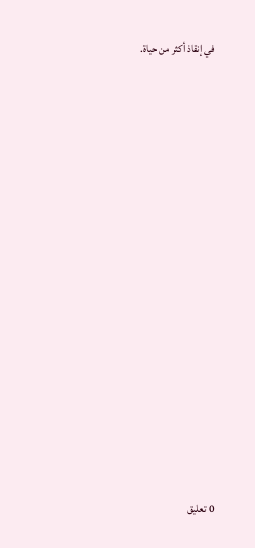في إنقاذ أكثر من حياة.















0 تعليق